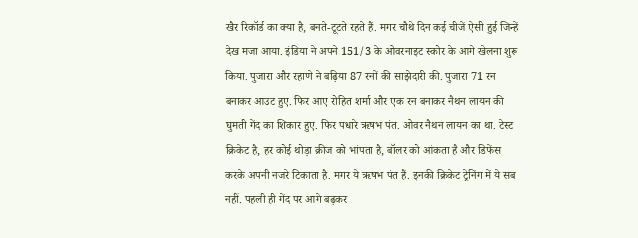खैर रिकॉर्ड का क्या है, बनते-टूटते रहते हैं. मगर चौथे दिन कई चीजें ऐसी हुई जिन्हें देख मजा आया. इंडिया ने अपने 151/3 के ओवरनाइट स्कोर के आगे खेलना शुरू किया. पुजारा और रहाणे ने बढ़िया 87 रनों की साझेदारी की. पुजारा 71 रन बनाकर आउट हुए. फिर आए रोहित शर्मा और एक रन बनाकर नैथन लायन की घुमती गेंद का शिकार हुए. फिर पधारे ऋषभ पंत. ओवर नैथन लायन का था. टेस्ट क्रिकेट है, हर कोई थोड़ा क्रीज को भांपता है, बॉलर को आंकता है और डिफेंस करके अपनी नजरे टिकाता है. मगर ये ऋषभ पंत हैं. इनकी क्रिकेट ट्रेनिंग में ये सब नहीं. पहली ही गेंद पर आगे बढ़कर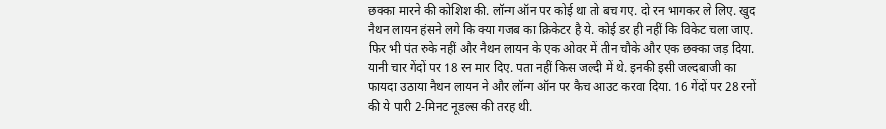छक्का मारने की कोशिश की. लॉन्ग ऑन पर कोई था तो बच गए. दो रन भागकर ले लिए. खुद नैथन लायन हंसने लगे कि क्या गजब का क्रिकेटर है ये. कोई डर ही नहीं कि विकेट चला जाए. फिर भी पंत रुके नहीं और नैथन लायन के एक ओवर में तीन चौके और एक छक्का जड़ दिया. यानी चार गेंदों पर 18 रन मार दिए. पता नहीं किस जल्दी में थे. इनकी इसी जल्दबाजी का फायदा उठाया नैथन लायन ने और लॉन्ग ऑन पर कैच आउट करवा दिया. 16 गेंदों पर 28 रनों की ये पारी 2-मिनट नूडल्स की तरह थी.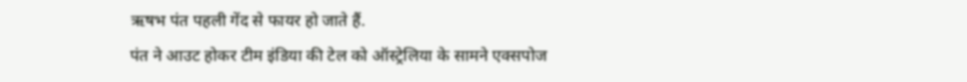ऋषभ पंत पहली गेंद से फायर हो जाते हैं.
पंत ने आउट होकर टीम इंडिया की टेल को ऑस्ट्रेलिया के सामने एक्सपोज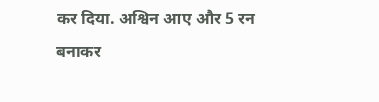कर दिया. अश्विन आए और 5 रन बनाकर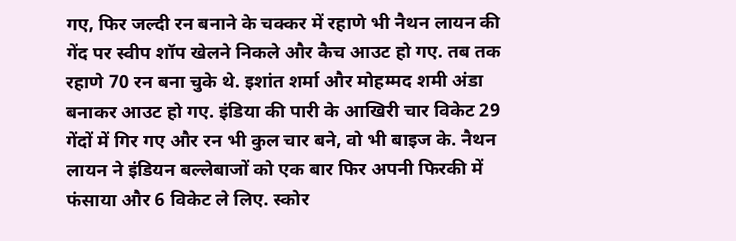गए, फिर जल्दी रन बनाने के चक्कर में रहाणे भी नैथन लायन की गेंद पर स्वीप शॉप खेलने निकले और कैच आउट हो गए. तब तक रहाणे 70 रन बना चुके थे. इशांत शर्मा और मोहम्मद शमी अंडा बनाकर आउट हो गए. इंडिया की पारी के आखिरी चार विकेट 29 गेंदों में गिर गए और रन भी कुल चार बने, वो भी बाइज के. नैथन लायन ने इंडियन बल्लेबाजों को एक बार फिर अपनी फिरकी में फंसाया और 6 विकेट ले लिए. स्कोर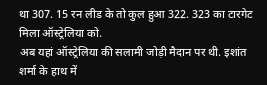था 307. 15 रन लीड के तो कुल हुआ 322. 323 का टारगेट मिला ऑस्ट्रेलिया को.
अब यहां ऑस्ट्रेलिया की सलामी जोड़ी मैदान पर थी. इशांत शर्मा के हाथ में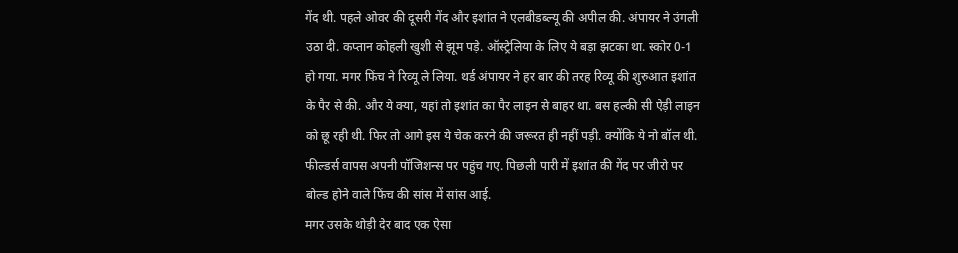गेंद थी. पहले ओवर की दूसरी गेंद और इशांत ने एलबीडब्ल्यू की अपील की. अंपायर ने उंगली उठा दी. कप्तान कोहली खुशी से झूम पड़े. ऑस्ट्रेलिया के लिए ये बड़ा झटका था. स्कोर 0-1 हो गया. मगर फिंच ने रिव्यू ले लिया. थर्ड अंपायर ने हर बार की तरह रिव्यू की शुरुआत इशांत के पैर से की. और ये क्या, यहां तो इशांत का पैर लाइन से बाहर था. बस हल्की सी ऐड़ी लाइन को छू रही थी. फिर तो आगे इस ये चेक करने की जरूरत ही नहीं पड़ी. क्योंकि ये नो बॉल थी. फील्डर्स वापस अपनी पॉजिशन्स पर पहुंच गए. पिछली पारी में इशांत की गेंद पर जीरो पर बोल्ड होने वाले फिंच की सांस में सांस आई.
मगर उसके थोड़ी देर बाद एक ऐसा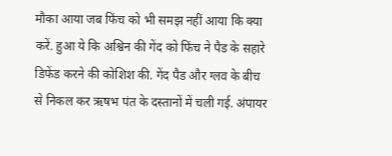मौका आया जब फिंच को भी समझ नहीं आया कि क्या करें. हुआ ये कि अश्विन की गेंद को फिंच ने पैड के सहारे डिफेंड करने की कोशिश की. गेंद पैड और ग्लव के बीच से निकल कर ऋषभ पंत के दस्तानों में चली गई. अंपायर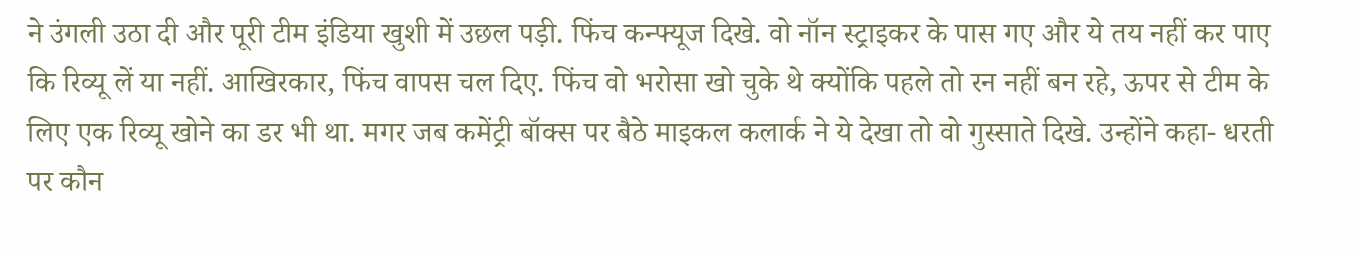ने उंगली उठा दी और पूरी टीम इंडिया खुशी में उछल पड़ी. फिंच कन्फ्यूज दिखे. वो नॉन स्ट्राइकर के पास गए और ये तय नहीं कर पाए कि रिव्यू लें या नहीं. आखिरकार, फिंच वापस चल दिए. फिंच वो भरोसा खो चुके थे क्योंकि पहले तो रन नहीं बन रहे, ऊपर से टीम के लिए एक रिव्यू खोने का डर भी था. मगर जब कमेंट्री बॉक्स पर बैठे माइकल कलार्क ने ये देखा तो वो गुस्साते दिखे. उन्होंने कहा- धरती पर कौन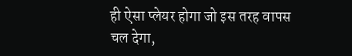ही ऐसा प्लेयर होगा जो इस तरह वापस चल देगा,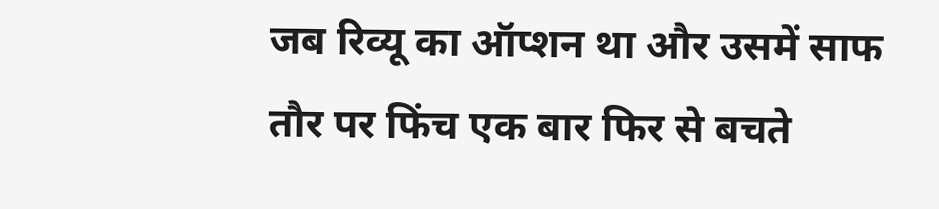जब रिव्यू का ऑप्शन था और उसमें साफ तौर पर फिंच एक बार फिर से बचते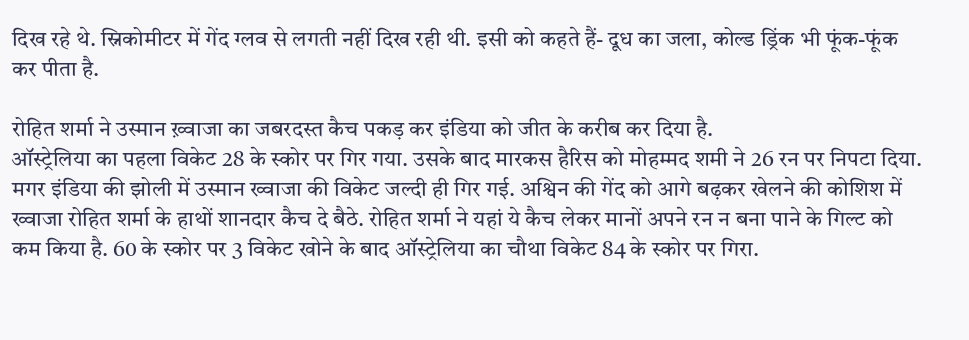दिख रहे थे. स्निकोमीटर में गेंद ग्लव से लगती नहीं दिख रही थी. इसी को कहते हैं- दूध का जला, कोल्ड ड्रिंक भी फूंक-फूंक कर पीता है.

रोहित शर्मा ने उस्मान ख़्वाजा का जबरदस्त कैच पकड़ कर इंडिया को जीत के करीब कर दिया है.
ऑस्ट्रेलिया का पहला विकेट 28 के स्कोर पर गिर गया. उसके बाद मारकस हैरिस को मोहम्मद शमी ने 26 रन पर निपटा दिया. मगर इंडिया की झोली में उस्मान ख्वाजा की विकेट जल्दी ही गिर गई. अश्विन की गेंद को आगे बढ़कर खेलने की कोशिश में ख्वाजा रोहित शर्मा के हाथों शानदार कैच दे बैठे. रोहित शर्मा ने यहां ये कैच लेकर मानों अपने रन न बना पाने के गिल्ट को कम किया है. 60 के स्कोर पर 3 विकेट खोने के बाद ऑस्ट्रेलिया का चौथा विकेट 84 के स्कोर पर गिरा.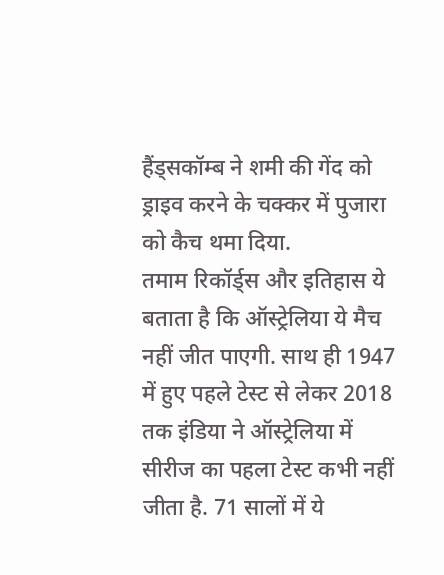हैंड्सकॉम्ब ने शमी की गेंद को ड्राइव करने के चक्कर में पुजारा को कैच थमा दिया.
तमाम रिकॉर्ड्स और इतिहास ये बताता है कि ऑस्ट्रेलिया ये मैच नहीं जीत पाएगी. साथ ही 1947 में हुए पहले टेस्ट से लेकर 2018 तक इंडिया ने ऑस्ट्रेलिया में सीरीज का पहला टेस्ट कभी नहीं जीता है. 71 सालों में ये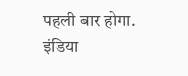पहली बार होगा. इंडिया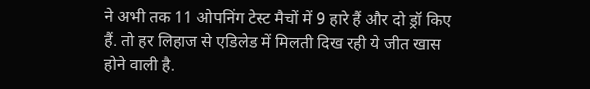ने अभी तक 11 ओपनिंग टेस्ट मैचों में 9 हारे हैं और दो ड्रॉ किए हैं. तो हर लिहाज से एडिलेड में मिलती दिख रही ये जीत खास होने वाली है.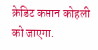क्रेडिट कप्तान कोहली को जाएगा.